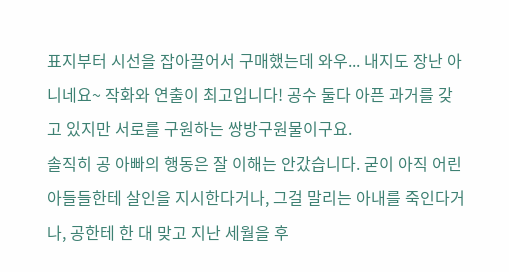표지부터 시선을 잡아끌어서 구매했는데 와우... 내지도 장난 아니네요~ 작화와 연출이 최고입니다! 공수 둘다 아픈 과거를 갖고 있지만 서로를 구원하는 쌍방구원물이구요.
솔직히 공 아빠의 행동은 잘 이해는 안갔습니다. 굳이 아직 어린 아들들한테 살인을 지시한다거나, 그걸 말리는 아내를 죽인다거나, 공한테 한 대 맞고 지난 세월을 후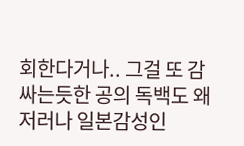회한다거나.. 그걸 또 감싸는듯한 공의 독백도 왜 저러나 일본감성인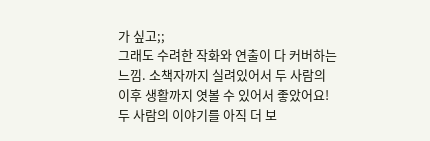가 싶고;;
그래도 수려한 작화와 연출이 다 커버하는 느낌. 소책자까지 실려있어서 두 사람의 이후 생활까지 엿볼 수 있어서 좋았어요! 두 사람의 이야기를 아직 더 보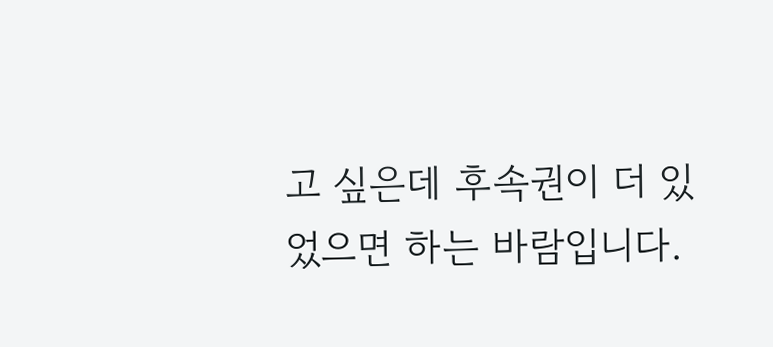고 싶은데 후속권이 더 있었으면 하는 바람입니다.